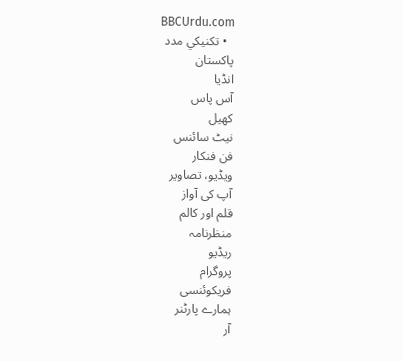BBCUrdu.com
  • تکنيکي مدد
پاکستان
انڈیا
آس پاس
کھیل
نیٹ سائنس
فن فنکار
ویڈیو، تصاویر
آپ کی آواز
قلم اور کالم
منظرنامہ
ریڈیو
پروگرام
فریکوئنسی
ہمارے پارٹنر
آر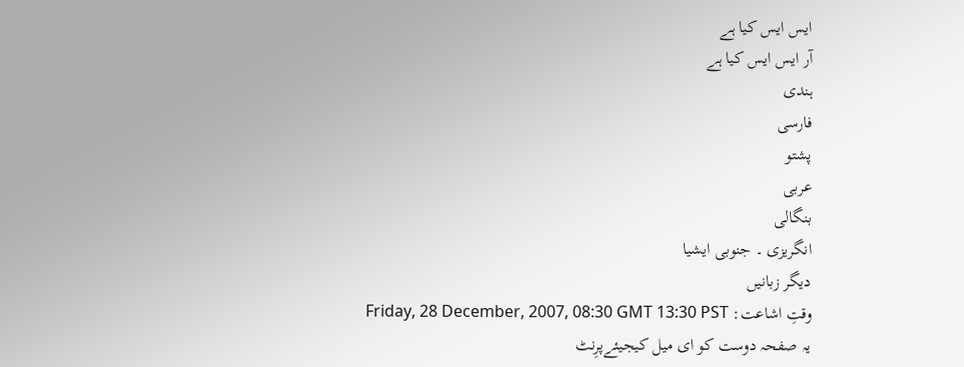ایس ایس کیا ہے
آر ایس ایس کیا ہے
ہندی
فارسی
پشتو
عربی
بنگالی
انگریزی ۔ جنوبی ایشیا
دیگر زبانیں
وقتِ اشاعت: Friday, 28 December, 2007, 08:30 GMT 13:30 PST
یہ صفحہ دوست کو ای میل کیجیئےپرِنٹ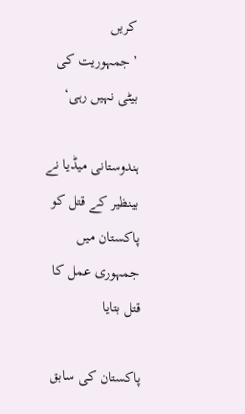کریں
’جمہوریت کی بیٹی نہیں رہی‘

ہندوستانی میڈیا نے بینظیر کے قتل کو پاکستان میں جمہوری عمل کا قتل بتایا

پاکستان کی سابق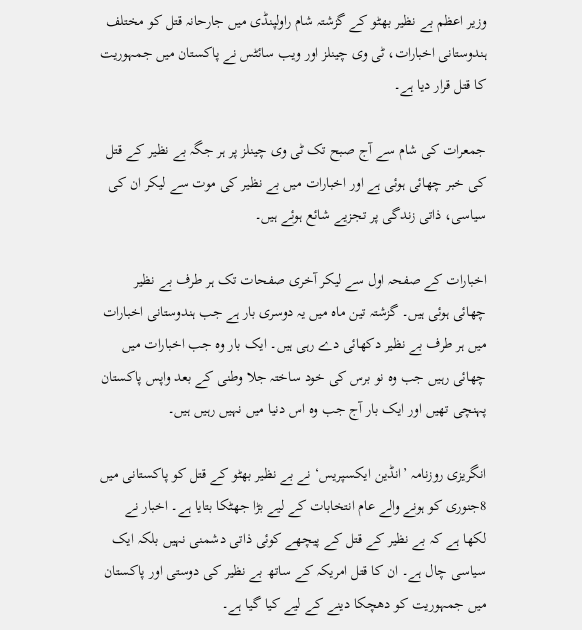وزیر اعظم بے نظیر بھٹو کے گزشتہ شام راولپنڈی میں جارحانہ قتل کو مختلف ہندوستانی اخبارات، ٹی وی چینلز اور ویب سائٹس نے پاکستان میں جمہوریت کا قتل قرار دیا ہے۔

جمعرات کی شام سے آج صبح تک ٹی وی چینلز پر ہر جگہ بے نظیر کے قتل کی خبر چھائی ہوئی ہے اور اخبارات میں بے نظیر کی موت سے لیکر ان کی سیاسی، ذاتی زندگی پر تجزیے شائع ہوئے ہیں۔

اخبارات کے صفحہ اول سے لیکر آخری صفحات تک ہر طرف بے نظیر چھائی ہوئی ہیں۔ گزشتہ تین ماہ میں یہ دوسری بار ہے جب ہندوستانی اخبارات میں ہر طرف بے نظیر دکھائی دے رہی ہیں۔ ایک بار وہ جب اخبارات میں چھائی رہیں جب وہ نو برس کی خود ساختہ جلا وطنی کے بعد واپس پاکستان پہنچی تھیں اور ایک بار آج جب وہ اس دنیا میں نہیں رہیں ہیں۔

انگریزی روزنامہ ’انڈین ایکسپریس‘ نے بے نظیر بھٹو کے قتل کو پاکستانی میں 8جنوری کو ہونے والے عام انتخابات کے لیے بڑا جھٹکا بتایا ہے۔ اخبار نے لکھا ہے کہ بے نظیر کے قتل کے پیچھے کوئی ذاتی دشمنی نہیں بلکہ ایک سیاسی چال ہے۔ ان کا قتل امریکہ کے ساتھ بے نظیر کی دوستی اور پاکستان میں جمہوریت کو دھچکا دینے کے لیے کیا گیا ہے۔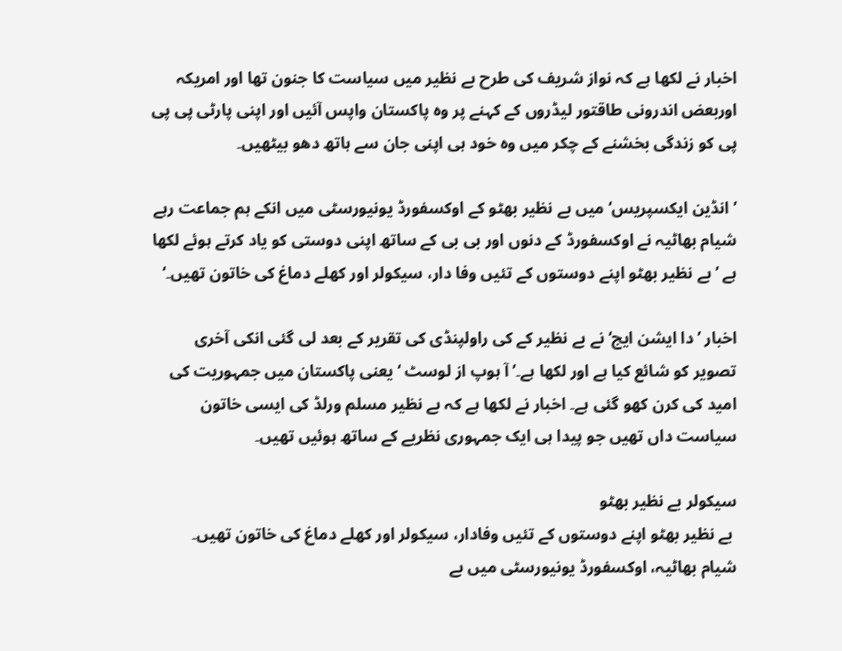اخبار نے لکھا ہے کہ نواز شریف کی طرح بے نظیر میں سیاست کا جنون تھا اور امریکہ اوربعض اندرونی طاقتور لیڈروں کے کہنے پر وہ پاکستان واپس آئیں اور اپنی پارٹی پی پی پی کو زندگی بخشنے کے چکر میں وہ خود ہی اپنی جان سے ہاتھ دھو بیٹھیں۔

’انڈین ایکسپریس‘ میں بے نظیر بھٹو کے اوکسفورڈ یونیورسٹی میں انکے ہم جماعت رہے شیام بھاٹیہ نے اوکسفورڈ کے دنوں اور بی بی کے ساتھ اپنی دوستی کو یاد کرتے ہوئے لکھا ہے ’ بے نظیر بھٹو اپنے دوستوں کے تئیں وفا دار، سیکولر اور کھلے دماغ کی خاتون تھیں۔‘

اخبار ’ دا ایشن ایج‘ نے بے نظیر کے کی راولپنڈی کی تقریر کے بعد لی گئی انکی آخری تصویر کو شائع کیا ہے اور لکھا ہے۔’ آ ہوپ از لوسٹ ‘ یعنی پاکستان میں جمہوریت کی امید کی کرن کھو گئی ہے۔ اخبار نے لکھا ہے کہ بے نظیر مسلم ورلڈ کی ایسی خاتون سیاست داں تھیں جو پیدا ہی ایک جمہوری نظریے کے ساتھ ہوئیں تھیں۔

سیکولر بے نظیر بھٹو
 بے نظیر بھٹو اپنے دوستوں کے تئیں وفادار، سیکولر اور کھلے دماغ کی خاتون تھیں۔
شیام بھاٹیہ، اوکسفورڈ یونیورسٹی میں بے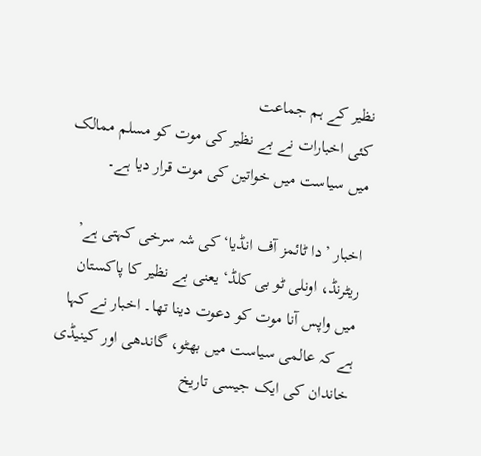نظیر کے ہم جماعت
کئی اخبارات نے بے نظیر کی موت کو مسلم ممالک میں سیاست میں خواتین کی موت قرار دیا ہے۔

اخبار ’دا ٹائمز آف انڈیا‘ کی شہ سرخی کہتی ہے’ ریٹرنڈ، اونلی ٹو بی کلڈ‘ یعنی بے نظیر کا پاکستان میں واپس آنا موت کو دعوت دینا تھا۔ اخبار نے کہا ہے کہ عالمی سیاست میں بھٹو، گاندھی اور کینیڈی خاندان کی ایک جیسی تاریخ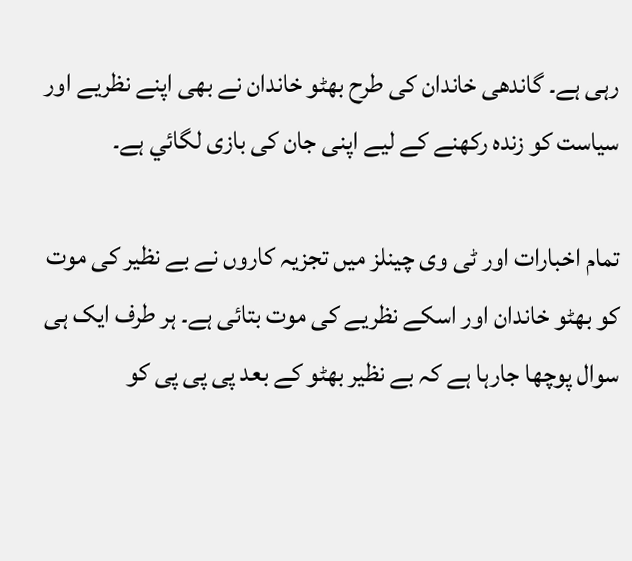رہی ہے۔ گاندھی خاندان کی طرح بھٹو خاندان نے بھی اپنے نظریے اور سیاست کو زندہ رکھنے کے لیے اپنی جان کی بازی لگائي ہے۔

تمام اخبارات اور ٹی وی چینلز میں تجزیہ کاروں نے بے نظیر کی موت کو بھٹو خاندان اور اسکے نظریے کی موت بتائی ہے۔ ہر طرف ایک ہی سوال پوچھا جارہا ہے کہ بے نظیر بھٹو کے بعد پی پی پی کو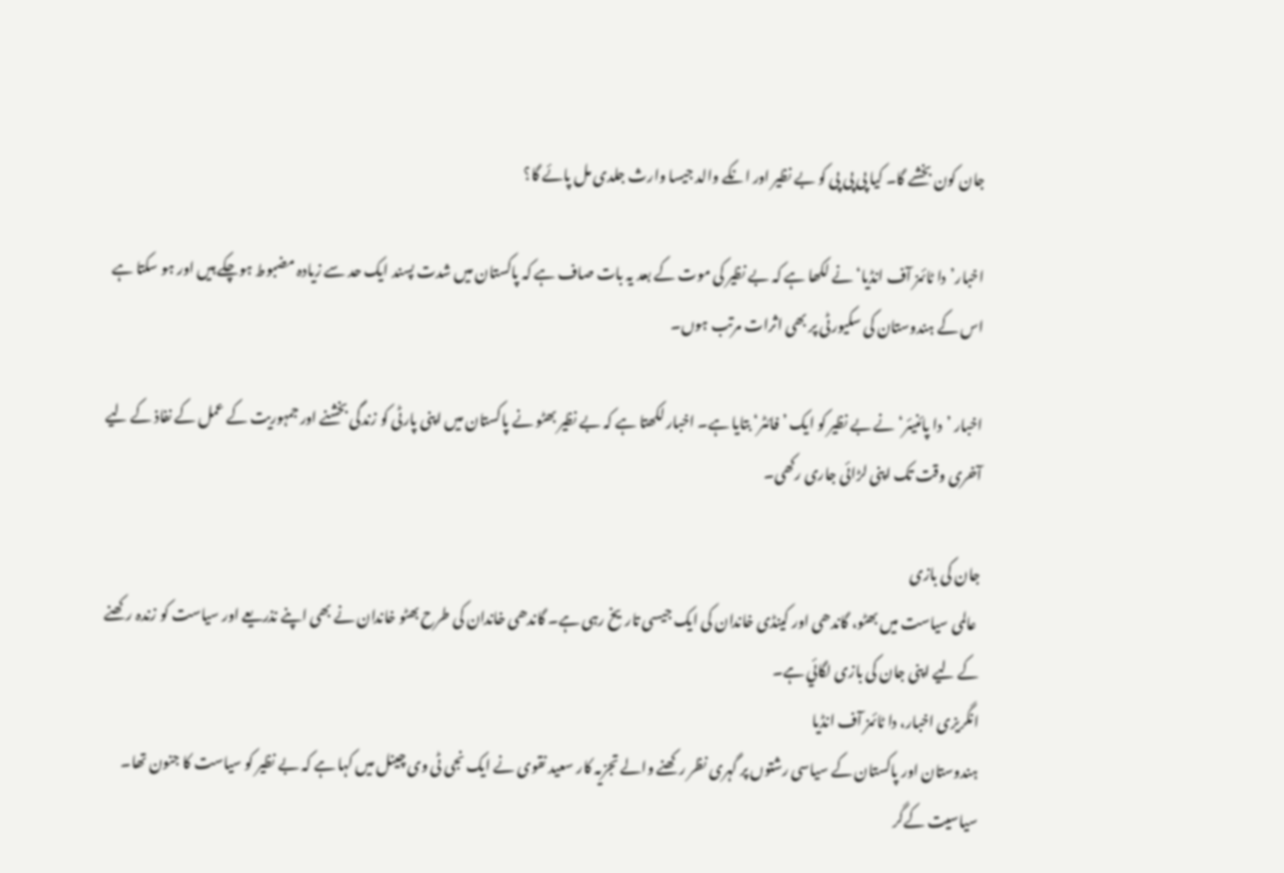جان کون بخشے گا۔ کیا پی پی پی کو بے نظیر اور انکے والد جیسا وارث جلدی مل پائے گا؟

اخبار’دا ٹائمز آف انڈیا‘ نے لکھا ہے کہ بے نظیر کی موت کے بعد یہ بات صاف ہے کہ پاکستان میں شدت پسند ایک حد سے زیادہ مضبوط ہوچکے ہیں اور ہو سکتا ہے اس کے ہندوستان کی سکیورٹی پر بھی اثرات مرتب ہوں۔

اخبار ’دا پائنیئر‘ نے بے نظیر کو ایک ’فائٹر‘ بتایا ہے۔ اخبار لکھتا ہے کہ بے نظیر بھٹو نے پاکستان میں اپنی پارٹی کو زندگی بخشنے اور جمہوریت کے عمل کے نفاذ کے لیے آخری وقت تک اپنی لڑائی جاری رکھی۔

جان کی بازی
 عالمی سیاست میں بھٹو، گاندھی اور کینڈی خاندان کی ایک جیسی تاریخ رہی ہے۔ گاندھی خاندان کی طرح بھٹو خاندان نے بھی اپنے نذریعے اور سیاست کو زندہ رکھنے کے لیے اپنی جان کی بازی لگائي ہے۔
انگریزی اخبار، دا ٹائمز آف انڈیا
ہندوستان اور پاکستان کے سیاسی رشتوں پر گہری نظر رکھنے والے تجزیہ کار سعید نقوی نے ایک نجی ٹی وی چینل میں کہا ہے کہ بے نظیر کو سیاست کا جنون تھا۔ سیاسیت کےگر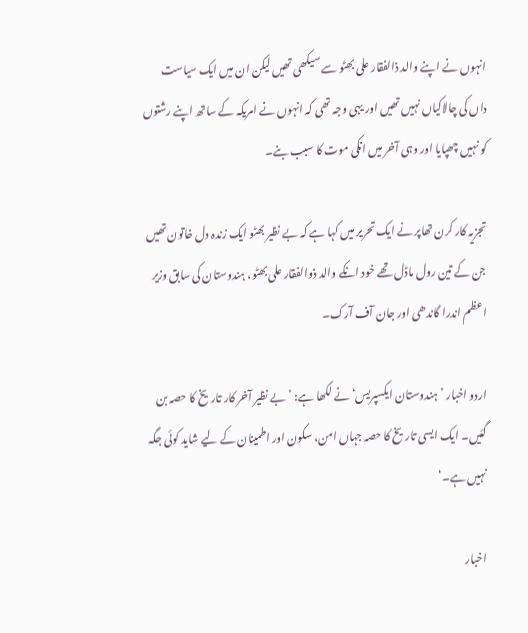انہوں نے اپنے والد ذالفقار علی بھٹو سے سیکھی تھیں لیکن ان میں ایک سیاست داں کی چالاکیاں نہیں تھیں اور یہی وجہ تھی کہ انہوں نے امریکہ کے ساتھ اپنے رشتوں کو نہیں چھپایا اور وہی آخر میں انکی موت کا سبب بنے۔

تجزیہ کار کرن تھاپر نے ایک تحریر میں کہا ہے کہ بے نظیر بھٹو ایک زندہ دل خاتون تھیں جن کے تین رول ماڈل تھے خود انکے والد ذوالفقار علی بھٹو، ہندوستان کی سابق وزیر اعظم اندرا گاندھی اور جان آف آرک۔

اردو اخبار ’ہندوستان ایکسپریس‘ نے لکھا ہے: ’ بے نظیر آخر کار تاریخ کا حصہ بن گئیں۔ ایک ایسی تاریخ کا حصہ جہاں امن، سکون اور اطمینان کے لیے شاید کوئی جگہ نہیں ہے۔‘

اخبار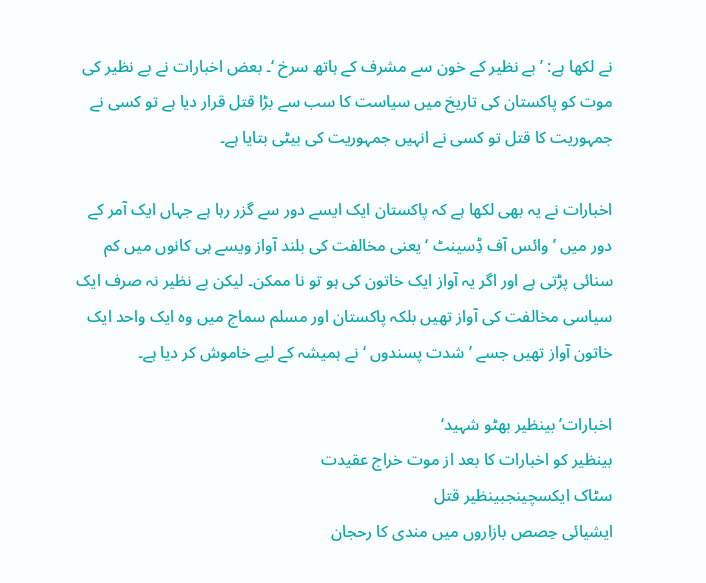نے لکھا ہے: ’ بے نظیر کے خون سے مشرف کے ہاتھ سرخ ‘۔ بعض اخبارات نے بے نظیر کی موت کو پاکستان کی تاریخ میں سیاست کا سب سے بڑا قتل قرار دیا ہے تو کسی نے جمہوریت کا قتل تو کسی نے انہیں جمہوریت کی بیٹی بتایا ہے۔

اخبارات نے یہ بھی لکھا ہے کہ پاکستان ایک ایسے دور سے گزر رہا ہے جہاں ایک آمر کے دور میں ’ وائس آف ڈِسینٹ ‘ یعنی مخالفت کی بلند آواز ویسے ہی کانوں میں کم سنائی پڑتی ہے اور اگر یہ آواز ایک خاتون کی ہو تو نا ممکن۔ لیکن بے نظیر نہ صرف ایک سیاسی مخالفت کی آواز تھیں بلکہ پاکستان اور مسلم سماج میں وہ ایک واحد ایک خاتون آواز تھیں جسے ’ شدت پسندوں ‘ نے ہمیشہ کے لیے خاموش کر دیا ہے۔

اخبارات’بینظیر بھٹو شہید‘
بینظیر کو اخبارات کا بعد از موت خراج عقیدت
سٹاک ایکسچینجبینظیر قتل
ایشیائی حِصص بازاروں میں مندی کا رحجان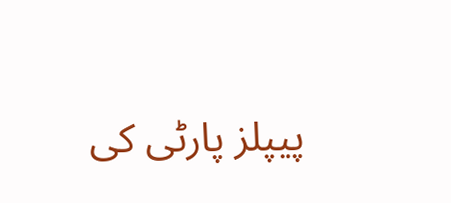پیپلز پارٹی کی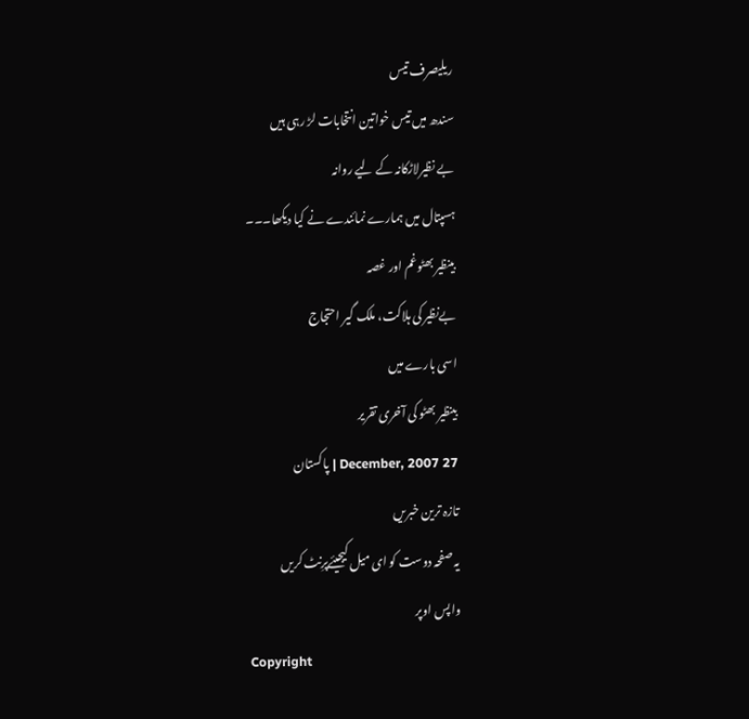ریلیصرف تیس
سندھ میں تیس خواتین انتخابات لڑ رہی ہیں
بے نظیرلاڑکانہ کے لیے روانہ
ہسپتال میں ہمارے نمائندے نے کیا دیکھا۔۔۔
بینظیر بھٹوغم اور غصہ
بےنظیر کی ہلاکت، ملک گیر احتجاج
اسی بارے میں
بینظیر بھٹو کی آخری تقریر
27 December, 2007 | پاکستان
تازہ ترین خبریں
یہ صفحہ دوست کو ای میل کیجیئےپرِنٹ کریں
واپس اوپر
Copyright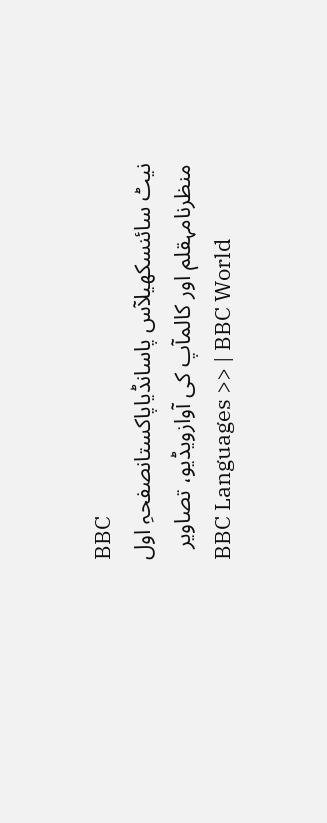BBC
نیٹ سائنسکھیلآس پاسانڈیاپاکستانصفحہِ اول
منظرنامہقلم اور کالمآپ کی آوازویڈیو، تصاویر
BBC Languages >> | BBC World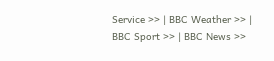Service >> | BBC Weather >> | BBC Sport >> | BBC News >>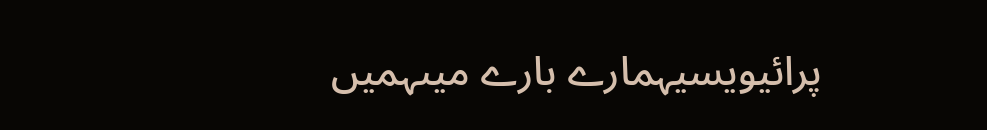پرائیویسیہمارے بارے میںہمیں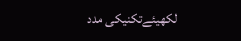لکھیئےتکنیکی مدد